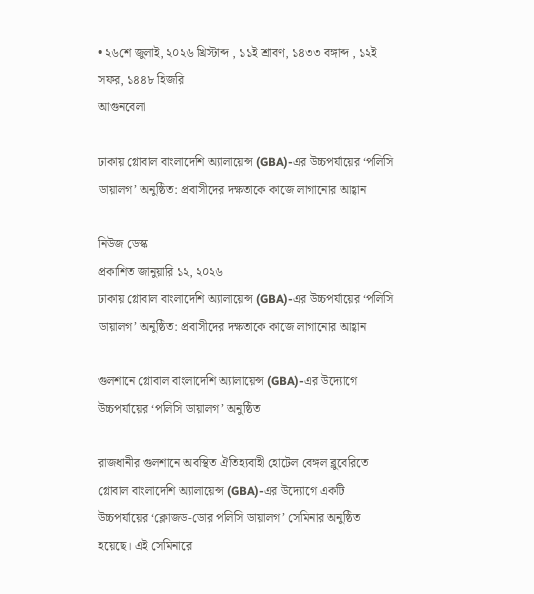• ২৬শে জুলাই, ২০২৬ খ্রিস্টাব্দ , ১১ই শ্রাবণ, ১৪৩৩ বঙ্গাব্দ , ১২ই সফর, ১৪৪৮ হিজরি
আগুনবেলা

ঢাকায় গ্লোবাল বাংলাদেশি অ্যালায়েন্স (GBA)-এর উচ্চপর্যায়ের ‘পলিসি ডায়ালগ’ অনুষ্ঠিত: প্রবাসীদের দক্ষতাকে কাজে লাগানোর আহ্বান

নিউজ ডেস্ক
প্রকাশিত জানুয়ারি ১২, ২০২৬
ঢাকায় গ্লোবাল বাংলাদেশি অ্যালায়েন্স (GBA)-এর উচ্চপর্যায়ের ‘পলিসি ডায়ালগ’ অনুষ্ঠিত: প্রবাসীদের দক্ষতাকে কাজে লাগানোর আহ্বান

গুলশানে গ্লোবাল বাংলাদেশি অ্যালায়েন্স (GBA)-এর উদ্যোগে উচ্চপর্যায়ের ‘পলিসি ডায়ালগ’ অনুষ্ঠিত

রাজধানীর গুলশানে অবস্থিত ঐতিহ্যবাহী হোটেল বেঙ্গল ব্লুবেরিতে গ্লোবাল বাংলাদেশি অ্যালায়েন্স (GBA)-এর উদ্যোগে একটি উচ্চপর্যায়ের ‘ক্লোজড-ডোর পলিসি ডায়ালগ’ সেমিনার অনুষ্ঠিত হয়েছে। এই সেমিনারে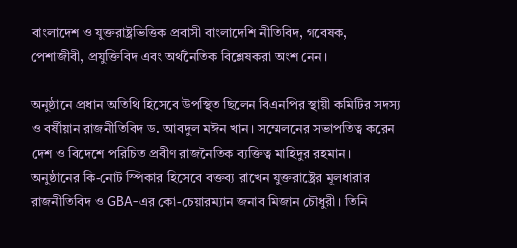বাংলাদেশ ও যুক্তরাষ্ট্রভিত্তিক প্রবাসী বাংলাদেশি নীতিবিদ, গবেষক, পেশাজীবী, প্রযুক্তিবিদ এবং অর্থনৈতিক বিশ্লেষকরা অংশ নেন।

অনুষ্ঠানে প্রধান অতিথি হিসেবে উপস্থিত ছিলেন বিএনপির স্থায়ী কমিটির সদস্য ও বর্ষীয়ান রাজনীতিবিদ ড. আবদুল মঈন খান। সম্মেলনের সভাপতিত্ব করেন দেশ ও বিদেশে পরিচিত প্রবীণ রাজনৈতিক ব্যক্তিত্ব মাহিদুর রহমান। অনুষ্ঠানের কি-নোট স্পিকার হিসেবে বক্তব্য রাখেন যুক্তরাষ্ট্রের মূলধারার রাজনীতিবিদ ও GBA-এর কো-চেয়ারম্যান জনাব মিজান চৌধুরী। তিনি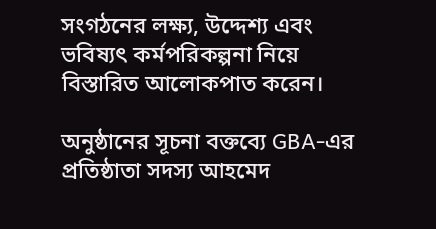সংগঠনের লক্ষ্য, উদ্দেশ্য এবং ভবিষ্যৎ কর্মপরিকল্পনা নিয়ে বিস্তারিত আলোকপাত করেন।

অনুষ্ঠানের সূচনা বক্তব্যে GBA-এর প্রতিষ্ঠাতা সদস্য আহমেদ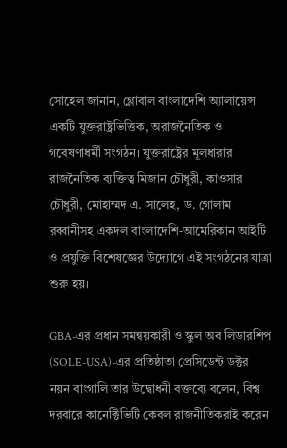সোহেল জানান, গ্লোবাল বাংলাদেশি অ্যালায়েন্স একটি যুক্তরাষ্ট্রভিত্তিক, অরাজনৈতিক ও গবেষণাধর্মী সংগঠন। যুক্তরাষ্ট্রের মূলধারার রাজনৈতিক ব্যক্তিত্ব মিজান চৌধুরী, কাওসার চৌধুরী, মোহাম্মদ এ. সালেহ, ড. গোলাম রব্বানীসহ একদল বাংলাদেশি-আমেরিকান আইটি ও প্রযুক্তি বিশেষজ্ঞের উদ্যোগে এই সংগঠনের যাত্রা শুরু হয়।

GBA-এর প্রধান সমন্বয়কারী ও স্কুল অব লিডারশিপ (SOLE-USA)-এর প্রতিষ্ঠাতা প্রেসিডেন্ট ডক্টর নয়ন বাংগালি তার উদ্বোধনী বক্তব্যে বলেন, বিশ্ব দরবারে কানেক্টিভিটি কেবল রাজনীতিকরাই করেন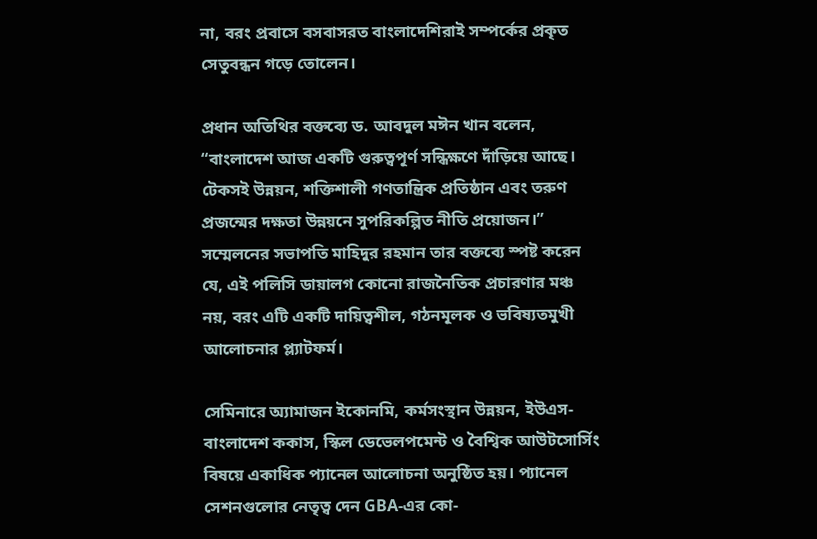না, বরং প্রবাসে বসবাসরত বাংলাদেশিরাই সম্পর্কের প্রকৃত সেতুবন্ধন গড়ে তোলেন।

প্রধান অতিথির বক্তব্যে ড. আবদুল মঈন খান বলেন, “বাংলাদেশ আজ একটি গুরুত্বপূর্ণ সন্ধিক্ষণে দাঁড়িয়ে আছে। টেকসই উন্নয়ন, শক্তিশালী গণতান্ত্রিক প্রতিষ্ঠান এবং তরুণ প্রজন্মের দক্ষতা উন্নয়নে সুপরিকল্পিত নীতি প্রয়োজন।” সম্মেলনের সভাপতি মাহিদুর রহমান তার বক্তব্যে স্পষ্ট করেন যে, এই পলিসি ডায়ালগ কোনো রাজনৈতিক প্রচারণার মঞ্চ নয়, বরং এটি একটি দায়িত্বশীল, গঠনমূলক ও ভবিষ্যতমুখী আলোচনার প্ল্যাটফর্ম।

সেমিনারে অ্যামাজন ইকোনমি, কর্মসংস্থান উন্নয়ন, ইউএস-বাংলাদেশ ককাস, স্কিল ডেভেলপমেন্ট ও বৈশ্বিক আউটসোর্সিং বিষয়ে একাধিক প্যানেল আলোচনা অনুষ্ঠিত হয়। প্যানেল সেশনগুলোর নেতৃত্ব দেন GBA-এর কো-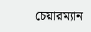চেয়ারম্যান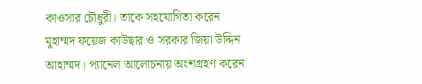কাওসার চৌধুরী। তাকে সহযোগিতা করেন মুহাম্মদ ফয়েজ কাউছার ও সরকার জিয়া উদ্দিন আহাম্মদ। প্যানেল আলোচনায় অংশগ্রহণ করেন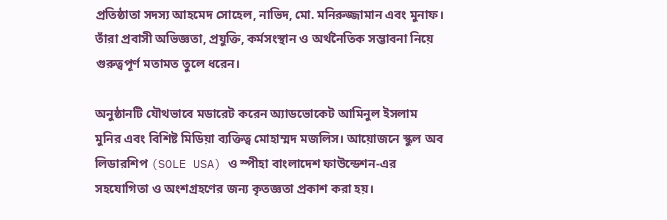প্রতিষ্ঠাতা সদস্য আহমেদ সোহেল, নাভিদ, মো. মনিরুজ্জামান এবং মুনাফ। তাঁরা প্রবাসী অভিজ্ঞতা, প্রযুক্তি, কর্মসংস্থান ও অর্থনৈতিক সম্ভাবনা নিয়ে গুরুত্বপূর্ণ মতামত তুলে ধরেন।

অনুষ্ঠানটি যৌথভাবে মডারেট করেন অ্যাডভোকেট আমিনুল ইসলাম মুনির এবং বিশিষ্ট মিডিয়া ব্যক্তিত্ব মোহাম্মদ মজলিস। আয়োজনে স্কুল অব লিডারশিপ (SOLE USA) ও স্পীহা বাংলাদেশ ফাউন্ডেশন-এর সহযোগিতা ও অংশগ্রহণের জন্য কৃতজ্ঞতা প্রকাশ করা হয়।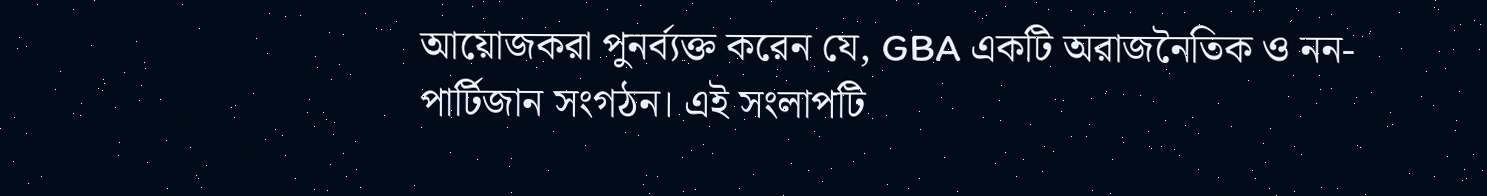আয়োজকরা পুনর্ব্যক্ত করেন যে, GBA একটি অরাজনৈতিক ও নন-পার্টিজান সংগঠন। এই সংলাপটি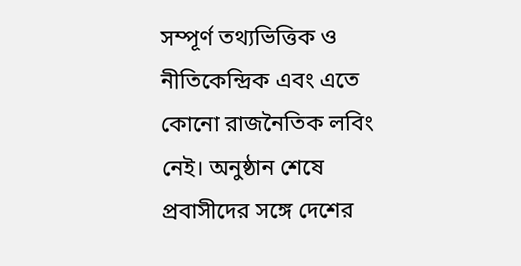সম্পূর্ণ তথ্যভিত্তিক ও নীতিকেন্দ্রিক এবং এতে কোনো রাজনৈতিক লবিং নেই। অনুষ্ঠান শেষে প্রবাসীদের সঙ্গে দেশের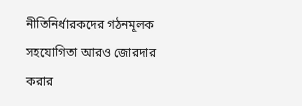নীতিনির্ধারকদের গঠনমূলক সহযোগিতা আরও জোরদার করার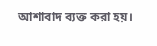আশাবাদ ব্যক্ত করা হয়।